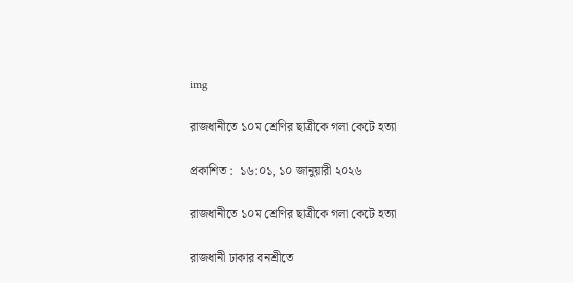img

রাজধানীতে ১০ম শ্রেণির ছাত্রীকে গলা কেটে হত্যা

প্রকাশিত :  ১৬:০১, ১০ জানুয়ারী ২০২৬

রাজধানীতে ১০ম শ্রেণির ছাত্রীকে গলা কেটে হত্যা

রাজধানী ঢাকার বনশ্রীতে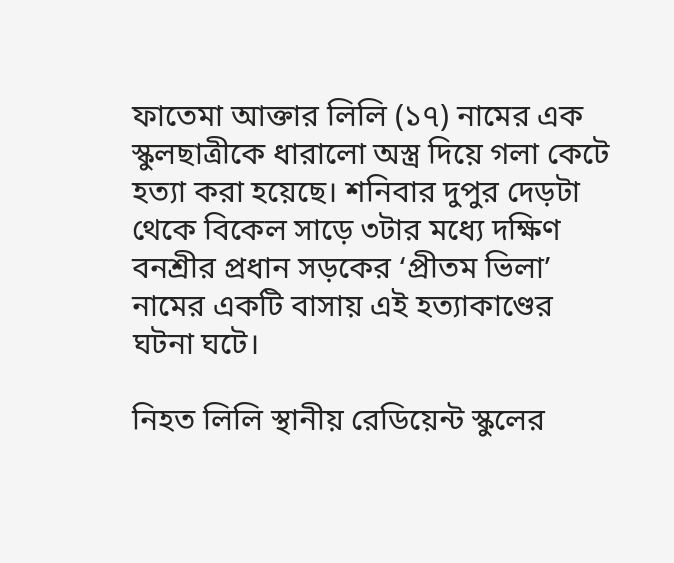ফাতেমা আক্তার লিলি (১৭) নামের এক স্কুলছাত্রীকে ধারালো অস্ত্র দিয়ে গলা কেটে হত্যা করা হয়েছে। শনিবার দুপুর দেড়টা থেকে বিকেল সাড়ে ৩টার মধ্যে দক্ষিণ বনশ্রীর প্রধান সড়কের ‘প্রীতম ভিলা’ নামের একটি বাসায় এই হত্যাকাণ্ডের ঘটনা ঘটে।

নিহত লিলি স্থানীয় রেডিয়েন্ট স্কুলের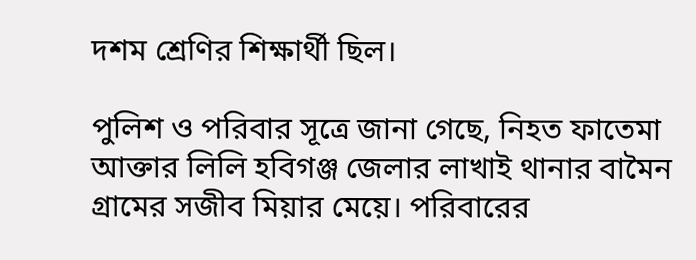দশম শ্রেণির শিক্ষার্থী ছিল।

পুলিশ ও পরিবার সূত্রে জানা গেছে, নিহত ফাতেমা আক্তার লিলি হবিগঞ্জ জেলার লাখাই থানার বামৈন গ্রামের সজীব মিয়ার মেয়ে। পরিবারের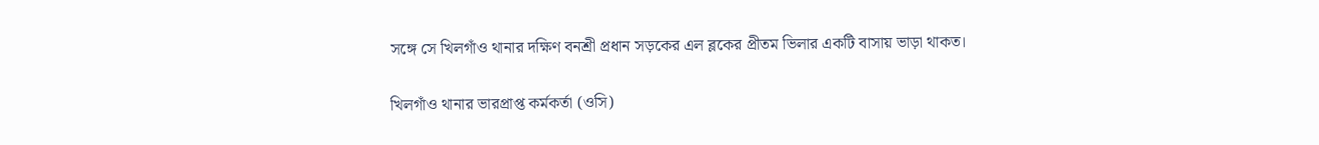সঙ্গে সে খিলগাঁও থানার দক্ষিণ বনশ্রী প্রধান সড়কের এল ব্লকের প্রীতম ভিলার একটি বাসায় ভাড়া থাকত।

খিলগাঁও থানার ভারপ্রাপ্ত কর্মকর্তা (ওসি)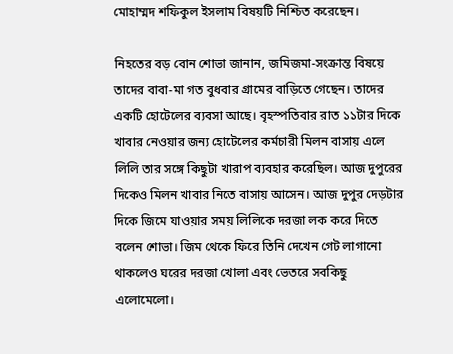মোহাম্মদ শফিকুল ইসলাম বিষয়টি নিশ্চিত করেছেন।

নিহতের বড় বোন শোভা জানান, জমিজমা-সংক্রান্ত বিষয়ে তাদের বাবা-মা গত বুধবার গ্রামের বাড়িতে গেছেন। তাদের একটি হোটেলের ব্যবসা আছে। বৃহস্পতিবার রাত ১১টার দিকে খাবার নেওয়ার জন্য হোটেলের কর্মচারী মিলন বাসায় এলে লিলি তার সঙ্গে কিছুটা খারাপ ব্যবহার করেছিল। আজ দুপুরের দিকেও মিলন খাবার নিতে বাসায় আসেন। আজ দুপুর দেড়টার দিকে জিমে যাওয়ার সময় লিলিকে দরজা লক করে দিতে বলেন শোভা। জিম থেকে ফিরে তিনি দেখেন গেট লাগানো থাকলেও ঘরের দরজা খোলা এবং ভেতরে সবকিছু এলোমেলো।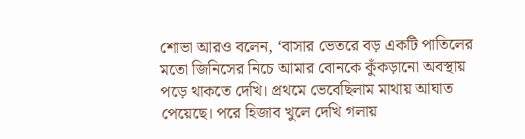শোভা আরও বলেন, ‘বাসার ভেতরে বড় একটি পাতিলের মতো জিনিসের নিচে আমার বোনকে কুঁকড়ানো অবস্থায় পড়ে থাকতে দেখি। প্রথমে ভেবেছিলাম মাথায় আঘাত পেয়েছে। পরে হিজাব খুলে দেখি গলায়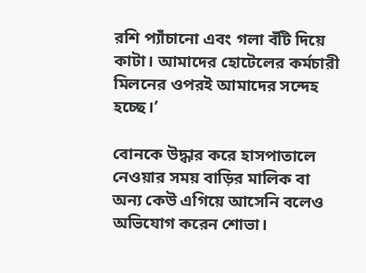রশি প্যাঁচানো এবং গলা বঁটি দিয়ে কাটা। আমাদের হোটেলের কর্মচারী মিলনের ওপরই আমাদের সন্দেহ হচ্ছে।’

বোনকে উদ্ধার করে হাসপাতালে নেওয়ার সময় বাড়ির মালিক বা অন্য কেউ এগিয়ে আসেনি বলেও অভিযোগ করেন শোভা।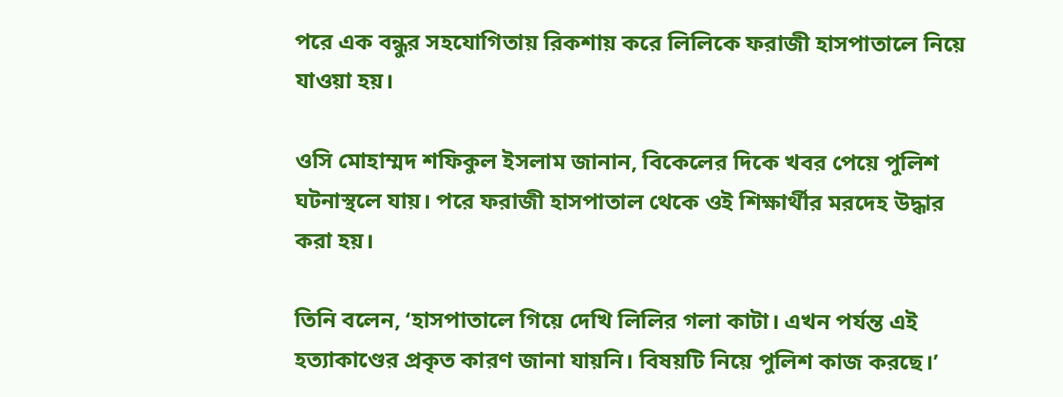পরে এক বন্ধুর সহযোগিতায় রিকশায় করে লিলিকে ফরাজী হাসপাতালে নিয়ে যাওয়া হয়।

ওসি মোহাম্মদ শফিকুল ইসলাম জানান, বিকেলের দিকে খবর পেয়ে পুলিশ ঘটনাস্থলে যায়। পরে ফরাজী হাসপাতাল থেকে ওই শিক্ষার্থীর মরদেহ উদ্ধার করা হয়।

তিনি বলেন, ‘হাসপাতালে গিয়ে দেখি লিলির গলা কাটা। এখন পর্যন্ত এই হত্যাকাণ্ডের প্রকৃত কারণ জানা যায়নি। বিষয়টি নিয়ে পুলিশ কাজ করছে।’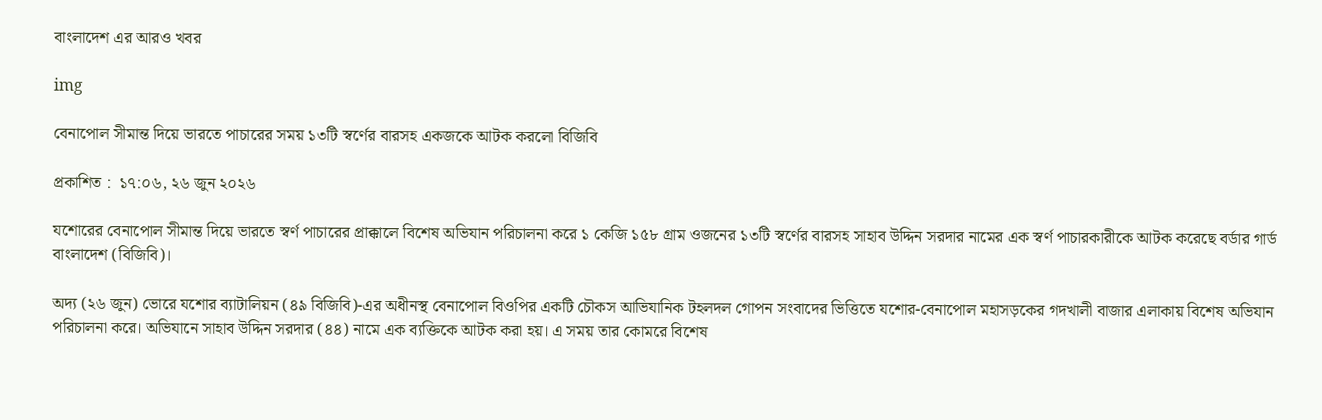বাংলাদেশ এর আরও খবর

img

বেনাপোল সীমান্ত দিয়ে ভারতে পাচারের সময় ১৩টি স্বর্ণের বারসহ একজকে আটক করলো বিজিবি

প্রকাশিত :  ১৭:০৬, ২৬ জুন ২০২৬

যশোরের বেনাপোল সীমান্ত দিয়ে ভারতে স্বর্ণ পাচারের প্রাক্কালে বিশেষ অভিযান পরিচালনা করে ১ কেজি ১৫৮ গ্রাম ওজনের ১৩টি স্বর্ণের বারসহ সাহাব উদ্দিন সরদার নামের এক স্বর্ণ পাচারকারীকে আটক করেছে বর্ডার গার্ড বাংলাদেশ (বিজিবি)।

অদ্য (২৬ জুন) ভোরে যশোর ব্যাটালিয়ন (৪৯ বিজিবি)-এর অধীনস্থ বেনাপোল বিওপির একটি চৌকস আভিযানিক টহলদল গোপন সংবাদের ভিত্তিতে যশোর-বেনাপোল মহাসড়কের গদখালী বাজার এলাকায় বিশেষ অভিযান পরিচালনা করে। অভিযানে সাহাব উদ্দিন সরদার (৪৪) নামে এক ব্যক্তিকে আটক করা হয়। এ সময় তার কোমরে বিশেষ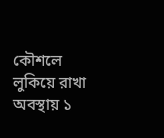কৌশলে লুকিয়ে রাখা অবস্থায় ১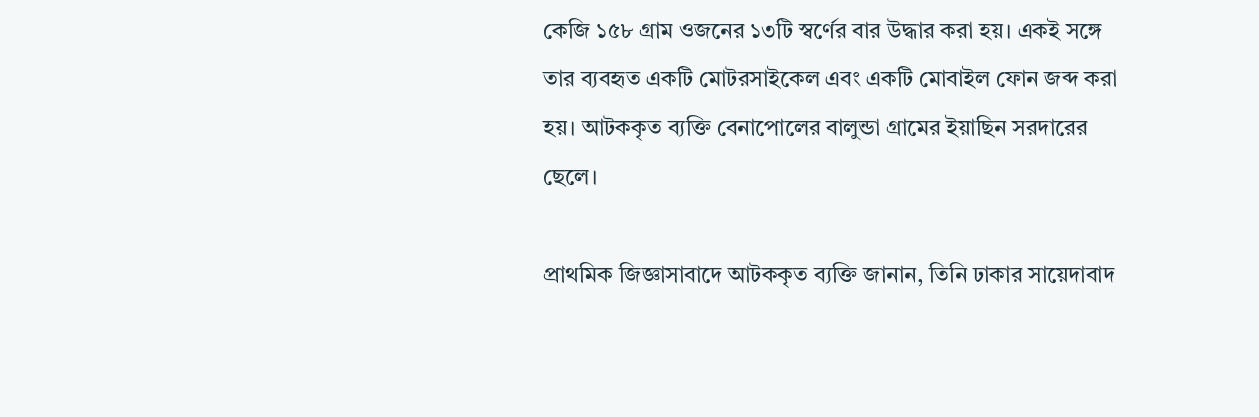কেজি ১৫৮ গ্রাম ওজনের ১৩টি স্বর্ণের বার উদ্ধার করা হয়। একই সঙ্গে তার ব্যবহৃত একটি মোটরসাইকেল এবং একটি মোবাইল ফোন জব্দ করা হয়। আটককৃত ব্যক্তি বেনাপোলের বালুন্ডা গ্রামের ইয়াছিন সরদারের ছেলে।

প্রাথমিক জিজ্ঞাসাবাদে আটককৃত ব্যক্তি জানান, তিনি ঢাকার সায়েদাবাদ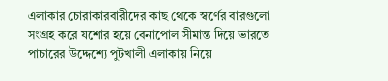এলাকার চোরাকারবারীদের কাছ থেকে স্বর্ণের বারগুলো সংগ্রহ করে যশোর হয়ে বেনাপোল সীমান্ত দিয়ে ভারতে পাচারের উদ্দেশ্যে পুটখালী এলাকায় নিয়ে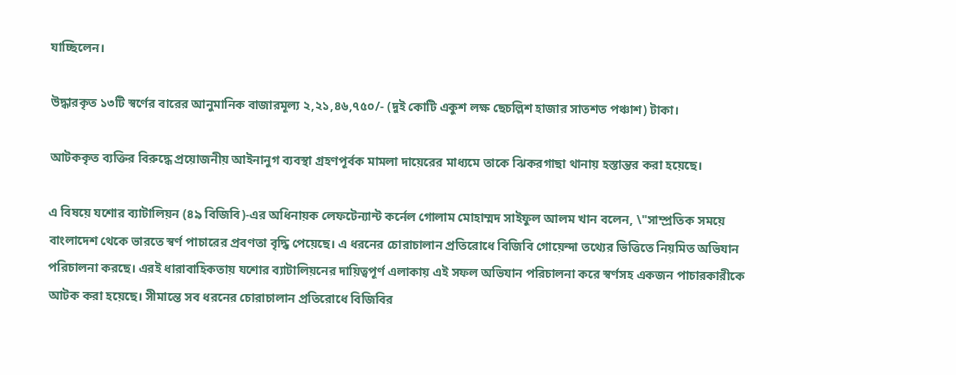যাচ্ছিলেন।

উদ্ধারকৃত ১৩টি স্বর্ণের বারের আনুমানিক বাজারমূল্য ২,২১,৪৬,৭৫০/- (দুই কোটি একুশ লক্ষ ছেচল্লিশ হাজার সাতশত পঞ্চাশ) টাকা।

আটককৃত ব্যক্তির বিরুদ্ধে প্রয়োজনীয় আইনানুগ ব্যবস্থা গ্রহণপূর্বক মামলা দায়েরের মাধ্যমে তাকে ঝিকরগাছা থানায় হস্তান্তর করা হয়েছে।

এ বিষয়ে যশোর ব্যাটালিয়ন (৪৯ বিজিবি)-এর অধিনায়ক লেফটেন্যান্ট কর্নেল গোলাম মোহাম্মদ সাইফুল আলম খান বলেন, \"সাম্প্রতিক সময়ে বাংলাদেশ থেকে ভারতে স্বর্ণ পাচারের প্রবণতা বৃদ্ধি পেয়েছে। এ ধরনের চোরাচালান প্রতিরোধে বিজিবি গোয়েন্দা তথ্যের ভিত্তিতে নিয়মিত অভিযান পরিচালনা করছে। এরই ধারাবাহিকতায় যশোর ব্যাটালিয়নের দায়িত্বপূর্ণ এলাকায় এই সফল অভিযান পরিচালনা করে স্বর্ণসহ একজন পাচারকারীকে আটক করা হয়েছে। সীমান্তে সব ধরনের চোরাচালান প্রতিরোধে বিজিবির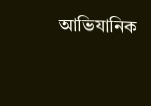আভিযানিক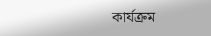কার্যক্রম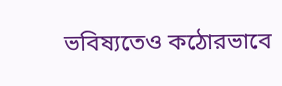ভবিষ্যতেও কঠোরভাবে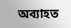অব্যাহত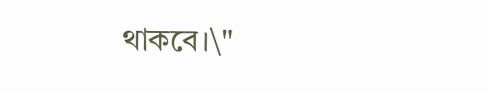থাকবে।\"